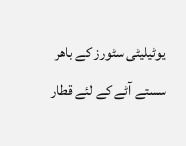یوٹیلیٹی سٹورز کے باھر سستے آٹے کے لئے قطار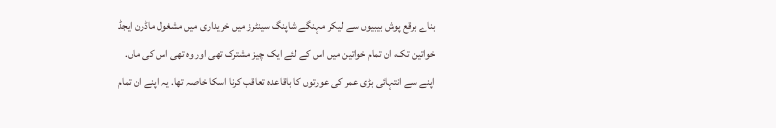بناے برقع پوش بیبیوں سے لیکر مہنگے شاپنگ سینٹرز میں خریداری میں مشغول ماڈرن ایجڈ خواتین تک، ان تمام خواتین میں اس کے لئے ایک چیز مشترک تھی اور وہ تھی اس کی ماں.
اپنے سے انتہائی بڑی عمر کی عورتوں کا باقاعدہ تعاقب کرنا اسکا خاصہ تھا. یہ اپنے ان تمام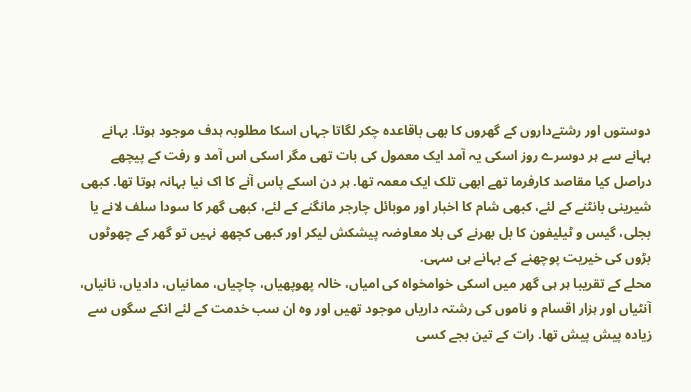دوستوں اور رشتےداروں کے گھروں کا بھی باقاعدہ چکر لگاتا جہاں اسکا مطلوبہ ہدف موجود ہوتا. بہانے بہانے سے ہر دوسرے روز اسکی یہ آمد ایک معمول کی بات تھی مگر اسکی اس آمد و رفت کے پیچھے دراصل کیا مقاصد کارفرما تھے ابھی تلک ایک معمہ تھا. ہر دن اسکے پاس آنے کا اک نیا بہانہ ہوتا تھا. کبھی شیرینی بانٹنے کے لئے، کبھی شام کا اخبار اور موبائل چارجر مانگنے کے لئے، کبھی گھر کا سودا سلف لانے یا بجلی، گیس و ٹیلیفون کا بل بھرنے کی بلا معاوضہ پیشکش لیکر اور کبھی کچھھ نہیں تو گھر کے چھوٹوں بڑوں کی خیریت پوچھنے کے بہانے ہی سہی.
محلے کے تقریبا ہر ہی گھر میں اسکی خوامخواہ کی امیاں، خالہ پھوپھیاں، چاچیاں، ممانیاں، دادیاں، نانیاں، آنٹیاں اور ہزار اقسام و ناموں کی رشتہ داریاں موجود تھیں اور وہ ان سب خدمت کے لئے انکے سگوں سے زیادہ پیش پیش تھا. رات کے تین بجے کسی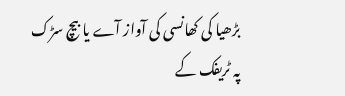بڑھیا کی کھانسی کی آواز آے یا بیچ سڑک پہ ٹریفک کے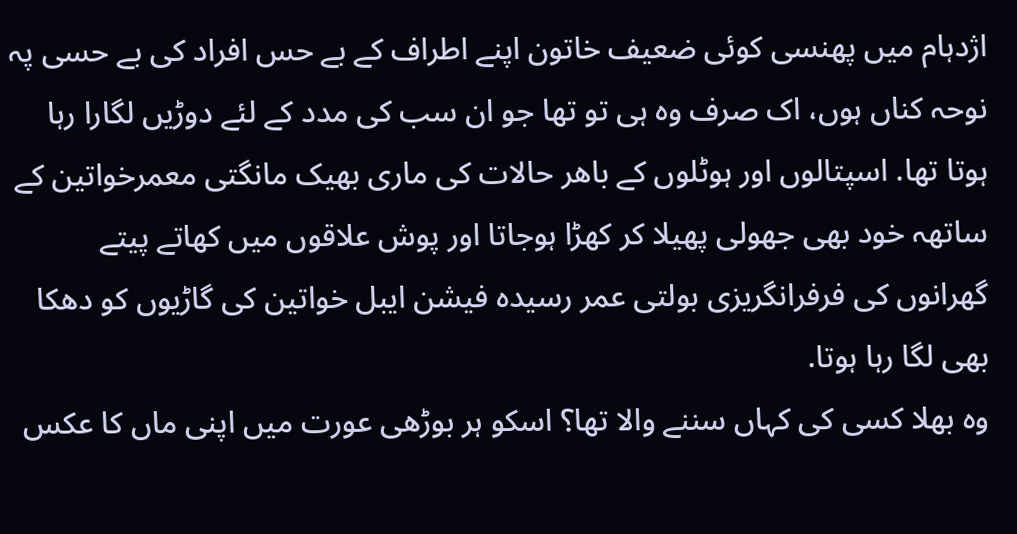اژدہام میں پھنسی کوئی ضعیف خاتون اپنے اطراف کے بے حس افراد کی بے حسی پہ نوحہ کناں ہوں، اک صرف وہ ہی تو تھا جو ان سب کی مدد کے لئے دوڑیں لگارا رہا ہوتا تھا. اسپتالوں اور ہوٹلوں کے باھر حالات کی ماری بھیک مانگتی معمرخواتین کے ساتھہ خود بھی جھولی پھیلا کر کھڑا ہوجاتا اور پوش علاقوں میں کھاتے پیتے گھرانوں کی فرفرانگریزی بولتی عمر رسیدہ فیشن ایبل خواتین کی گاڑیوں کو دھکا بھی لگا رہا ہوتا.
وہ بھلا کسی کی کہاں سننے والا تھا؟ اسکو ہر بوڑھی عورت میں اپنی ماں کا عکس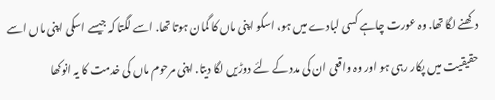دکھنے لگا تھا. وہ عورت چاہے کسی لبادے میں ہو، اسکو اپنی ماں کا گمان ہوتا تھا. اسے لگتا کہ جیسے اسکی اپنی ماں اسے حقیقیت میں پکار رہی ہو اور وہ واقعی ان کی مدد کے لئے دوڑیں لگا دیتا. اپنی مرحوم ماں کی خدمت کا یہ انوکھا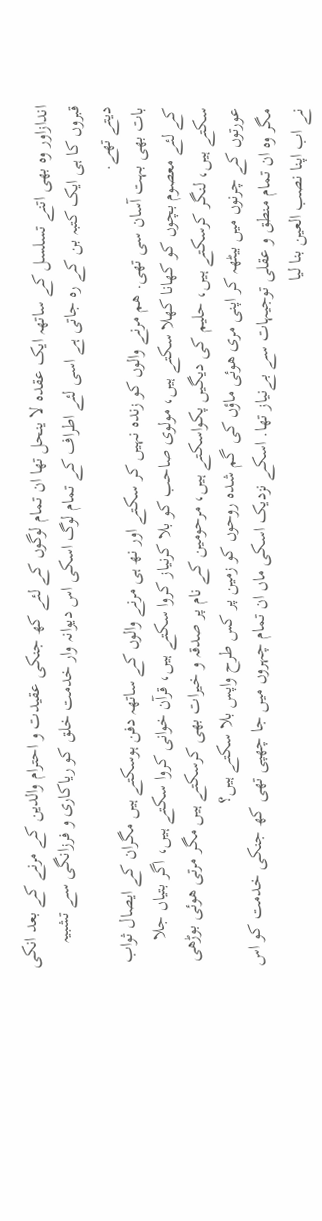اندازاور وہ بھی اتنے تسلسل کے ساتھہ ایک عقدہ لا ینحل تھا ان تمام لوگوں کے لئے کھ جنکی عقیدت و احترام والدین کے مرنے کے بعد انکی قبروں کا ہی ایک کتبہ بن کے رہ جاتی ہے اسی لئے اطراف کے تمام لوگ اسکی اس دیوانہ وار خدمت خلق کو ریاکاری و فرزانگی سے تشبیہ دیتے تھے.
بات بھی بہت آسان سی تھی. ھم مرنے والوں کو زندہ نہیں کر سکتے اور نھ ہی مرنے والوں کے ساتھہ دفن ہوسکتے ہیں مگران کے ایصال ثواب کے لئے معصوم بچوں کو کھانا کھلا سکتے ہیں، مولوی صاحب کو بلا کرنیاز کروا سکتے ہیں، قرآن خوانی کروا سکتے ہیں، اگر بتیاں جلا سکتے ہیں، لنگر کرسکتے ہیں، حلیم کی دیگیں پکواسکتے ہیں، مرحومین کے نام پر صدقہ و خیرات بھی کرسکتے ہیں مگر مرتی ھوئی بوڑھی عورتوں کے چرنوں میں بیٹھہ کر اپنی مری ھوئی ماؤں کی گم شدہ روحوں کو زمین پر کس طرح واپس بلا سکتے ہیں؟
مگر وہ ان تمام منطق و عقلی توجیہات سے بےنیاز تھا. اسکے نزدیک اسکی ماں ان تمام چہروں میں جا چھپی تھی کھ جنکی خدمت کو اس نے اب اپنا نصب العین بنا لیا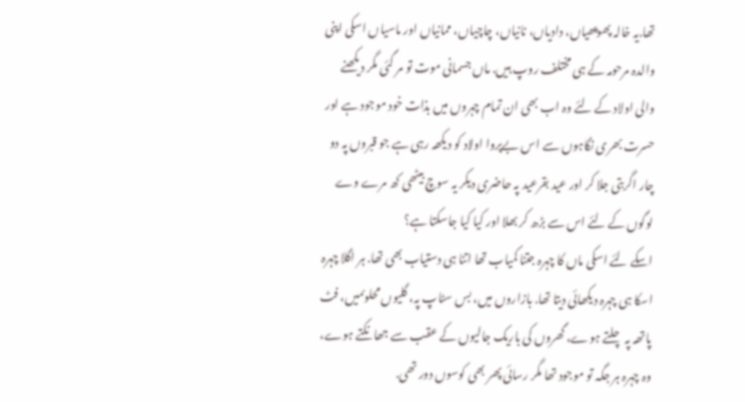تھا.یہ خالہ پھوپھیاں، دادیاں، نانیاں، چاچیاں، ممانیاں اور ماسیاں اسکی اپنی والدہ مرحومہ کے ہی مختلف روپ ہیں. ماں جسمانی موت تو مر گئی مگر دیکھنے والی اولاد کے لئے وہ اب بھی ان تمام چہروں میں بذات خود موجود ہے اور حسرت بھری نگاہوں سے اس بےپروا اولاد کو دیکھہ رہی ہے جو قبروں پہ دو چار اگربتی جلا کر اور عید بقرعید پہ حاضری دیکر یہ سوچ بیٹھی کھ مرے وے لوگوں کے لئے اس سے بڑھ کر بھلا اور کیا کیا جاسکتا ہے؟
اسکے لئے اسکی ماں کا چہرہ جتنا کمیاب تھا اتنا ہی دستیاب بھی تھا. ہر اگلا چہرہ اسکا ہی چہرہ دیکھائی دیتا تھا. بازاروں میں، بس سٹاپ پہ، گلیوں محلوںمیں، فٹ پاتھہ پہ چلتے ہوے، گھروں کی باریک جالیوں کے عقب سے جھانکتے ہوے، وہ چہرہ ہر جگہ تو موجود تھا مگر رسائی پھر بھی کوسوں دور تھی.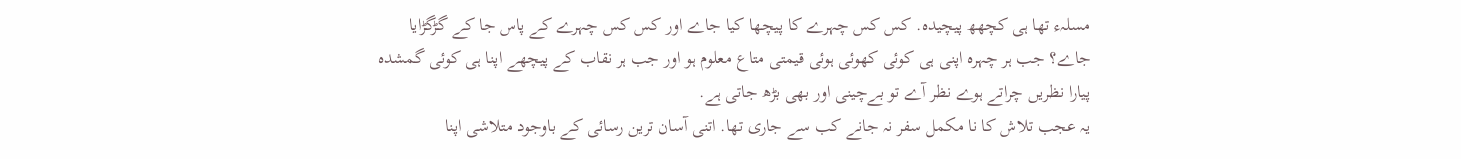مسلہء تھا ہی کچھھ پیچیدہ. کس کس چہرے کا پیچھا کیا جاے اور کس کس چہرے کے پاس جا کے گڑگڑایا جاے؟ جب ہر چہرہ اپنی ہی کوئی کھوئی ہوئی قیمتی متاع معلوم ہو اور جب ہر نقاب کے پیچھے اپنا ہی کوئی گمشدہ پیارا نظریں چراتے ہوے نظر آے تو بےچینی اور بھی بڑھ جاتی ہے.
یہ عجب تلاش کا نا مکمل سفر نہ جانے کب سے جاری تھا. اتنی آسان ترین رسائی کے باوجود متلاشی اپنا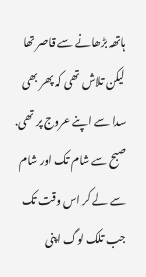ہاتھہ بڑھانے سے قاصر تھا لیکن تلاش تھی کہ پھر بھی سدا سے اپنے عروج پر تھی. صبح سے شام تک اور شام سے لے کر اس وقت تک جب تلک لوگ اپنی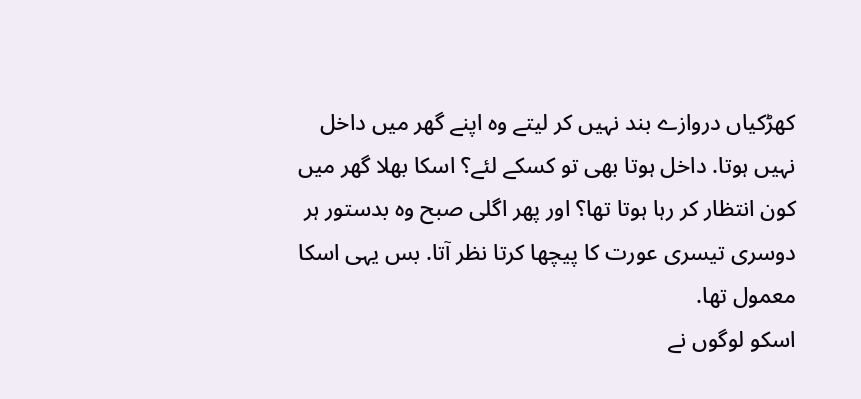کھڑکیاں دروازے بند نہیں کر لیتے وہ اپنے گھر میں داخل نہیں ہوتا. داخل ہوتا بھی تو کسکے لئے؟ اسکا بھلا گھر میں کون انتظار کر رہا ہوتا تھا؟ اور پھر اگلی صبح وہ بدستور ہر دوسری تیسری عورت کا پیچھا کرتا نظر آتا. بس یہی اسکا معمول تھا.
اسکو لوگوں نے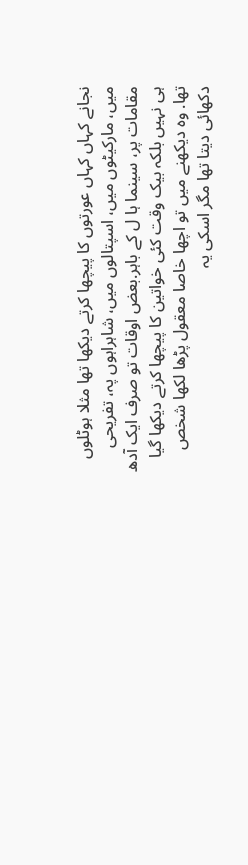نجانے کہاں کہاں عورتوں کا پیچھا کرتے دیکھا تھا مثلا ہوٹلوں میں، مارکیٹوں میں، اسپتالوں میں، شاہراہوں پہ، تفریحی مقامات پر، سینما ہا ل کے باہر.بعض اوقات تو صرف ایک آدھ ہی نہیں بلکہ بیک وقت کئی خواتین کا پیچھا کرتے دیکھا گیا تھا. وہ دیکھنے میں تو اچھا خاصا معقول پڑھا لکھا شخص دکھائی دیتا تھا مگر اسکی یہ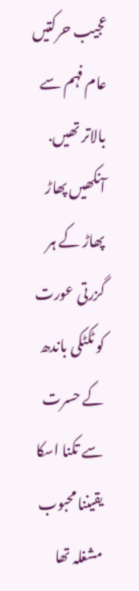عجیب حرکتیں عام فہم سے بالاتر تھیں. آنکھیں پھاڑ پھاڑ کے ہر گزرتی عورت کو ٹکٹکی باندھ کے حسرت سے تکنا اسکا یقیننا محبوب مشغلہ تھا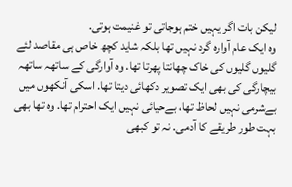لیکن بات اگر یہیں ختم ہوجاتی تو غنیمت ہوتی.
وہ ایک عام آوارہ گرد نہیں تھا بلکہ شاید کچھ خاص ہی مقاصد لئے گلیوں گلیوں کی خاک چھانتا پھرتا تھا. وہ آوارگی کے ساتھہ ساتھہ بیچارگی کی بھی ایک تصویر دکھائی دیتا تھا. اسکی آنکھوں میں بےشرمی نہیں لحاظ تھا، بےحیائی نہیں ایک احترام تھا. وہ تھا بھی بہت طور طریقے کا آدمی. نہ تو کبھی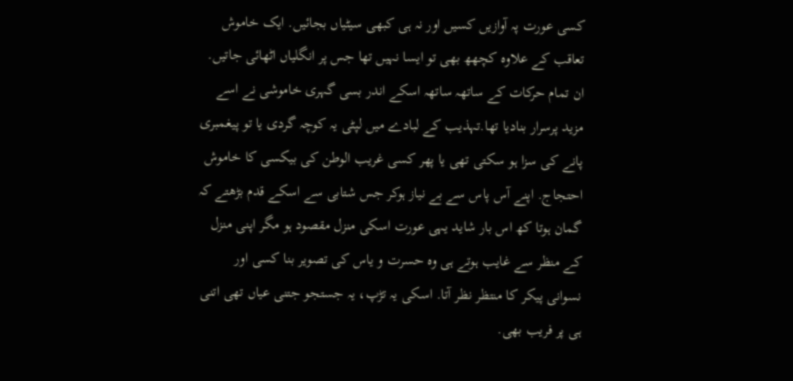کسی عورت پہ آوازیں کسیں اور نہ ہی کبھی سیٹیاں بجائیں. ایک خاموش تعاقب کے علاوہ کچھھ بھی تو ایسا نہیں تھا جس پر انگلیاں اٹھائی جاتیں. ان تمام حرکات کے ساتھہ ساتھہ اسکے اندر بسی گہری خاموشی نے اسے مزید پرسرار بنادیا تھا.تہذیب کے لبادے میں لپٹی یہ کوچہ گردی یا تو پیغمبری پانے کی سزا ہو سکتی تھی یا پھر کسی غریب الوطن کی بیکسی کا خاموش احتجاج. اپنے آس پاس سے بے نیاز ہوکر جس شتابی سے اسکے قدم بڑھتے کہ گمان ہوتا کھ اس بار شاید یہی عورت اسکی منزل مقصود ہو مگر اپنی منزل کے منظر سے غایب ہوتے ہی وہ حسرت و یاس کی تصویر بنا کسی اور نسوانی پیکر کا منتظر نظر آتا. اسکی یہ تڑپ، یہ جستجو جتنی عیاں تھی اتنی ہی پر فریب بھی.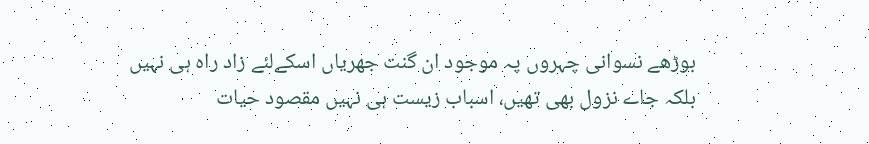بوڑھے نسوانی چہروں پہ موجود ان گنت جھریاں اسکےلئے زاد راہ ہی نہیں بلکہ جاے نزول بھی تھیں، اسباب زیست ہی نہیں مقصود حیات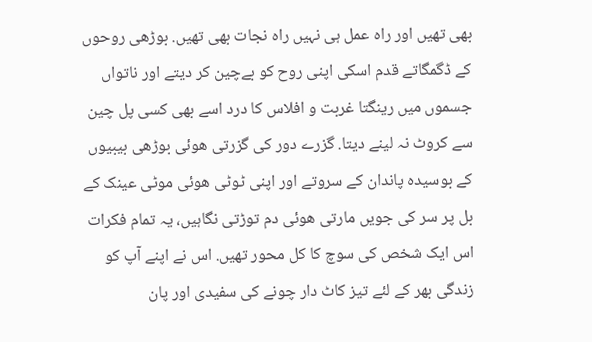بھی تھیں اور راہ عمل ہی نہیں راہ نجات بھی تھیں. بوڑھی روحوں کے ڈگمگاتے قدم اسکی اپنی روح کو بےچین کر دیتے اور ناتواں جسموں میں رینگتا غربت و افلاس کا درد اسے بھی کسی پل چین سے کروٹ نہ لینے دیتا. گزرے دور کی گزرتی ھوئی بوڑھی بیبیوں کے بوسیدہ پاندان کے سروتے اور اپنی ٹوٹی ھوئی موٹی عینک کے بل پر سر کی جویں مارتی ھوئی دم توڑتی نگاہیں، یہ تمام فکرات اس ایک شخص کی سوچ کا کل محور تھیں. اس نے اپنے آپ کو زندگی بھر کے لئے تیز کاٹ دار چونے کی سفیدی اور پان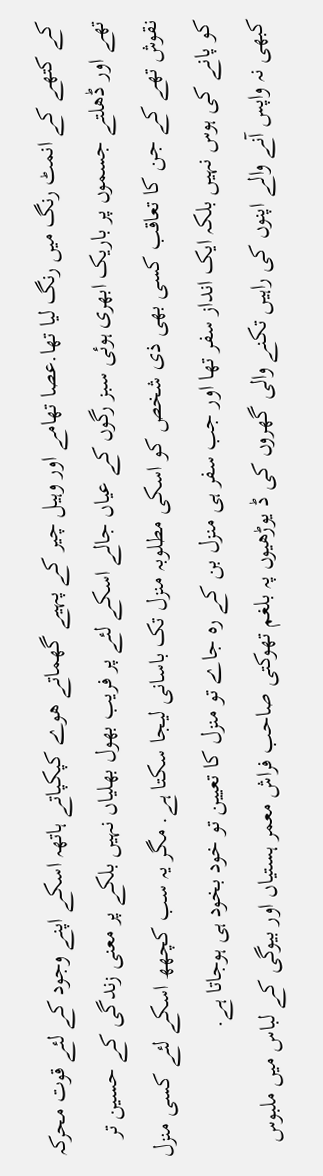کے کتھے کے انمٹ رنگ میں رنگ لیا تھا.عصا تھامے اور وہیل چیر کے پہیے گھماتے ھوے کپکپاتے ہاتھہ اسکے اپنے وجود کے لئے قوت محرکہ تھے اور ڈھلتے جسموں پر باریک ابھری ہوئی سبز رگوں کے عیاں جالے اسکے لئے پر فریب بھول بھلیاں نہیں بلکے پر معنی زندگی کے حسین تر نقوش تھے کے جن کا تعاقب کسی بھی ذی شخص کو اسکی مطلوبہ منزل تک باسانی لیجا سکتا ہے. مگر یہ سب کچھھ اسکے لئے کسی منزل کو پانے کی ہوس نہیں بلکہ ایک انداز سفر تھا اور جب سفر ہی منزل بن کے رہ جاے تو منزل کا تعیین تو خود بخود ہی ہوجاتا ہے.
کبھی نہ واپس آنے والے اپنوں کی راہیں تکنے والی گھروں کی ڈ یوڑھیوں پہ بلغم تھوکتی صاحب فراش معمر ہستیاں اور بیوگی کے لباس میں ملبوس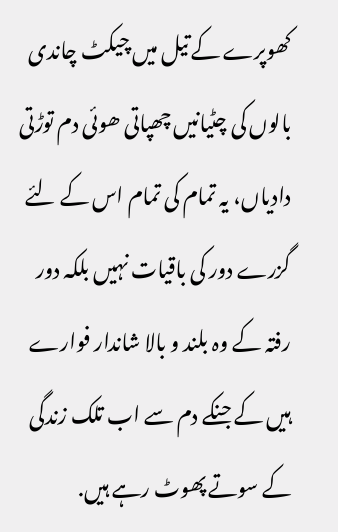کھوپرے کے تیل میں چیکٹ چاندی بالوں کی چٹیانیں چھپاتی ھوئی دم توڑتی دادیاں، یہ تمام کی تمام اس کے لئے گزرے دور کی باقیات نہیں بلکہ دور رفتہ کے وہ بلند و بالا شاندار فوارے ہیں کے جنکے دم سے اب تلک زندگی کے سوتے پھوٹ رہے ہیں.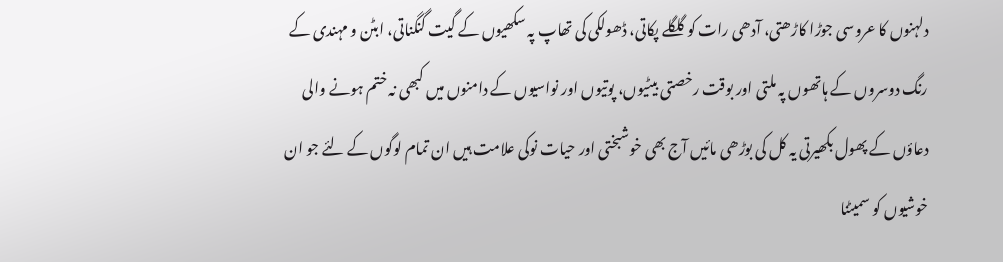دلہنوں کا عروسی جوڑا کاڑھتی، آدھی رات کو گلگلے پکاتی، ڈھولکی کی تھاپ پہ سکھیوں کے گیت گنگناتی، ابٹن و مہندی کے رنگ دوسروں کے ہاتھوں پہ ملتی اور بوقت رخصتی بیٹیوں، پوتیوں اور نواسیوں کے دامنوں میں کبھی نہ ختم ہونے والی دعاؤں کے پھول بکھیرتی یہ کل کی بوڑھی مائیں آج بھی خوشبختی اور حیات نوکی علامت ہیں ان تمام لوگوں کے لئے جو ان خوشیوں کو سمیٹنا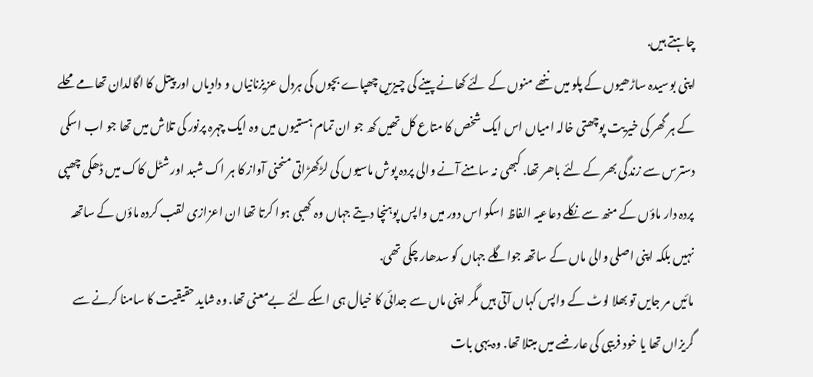چاہتے ہیں.
اپنی بوسیدہ ساڑھیوں کے پلو میں ننھے منوں کے لئے کھانے پینے کی چیزیں چھپاے بچوں کی ہردل عزیزنانیاں و دادیاں اور پیتل کا اگالدان تھامے محلے کے ہر گھر کی خیریت پوچھتی خالہ امیاں اس ایک شخص کا متاع کل تھیں کھ جو ان تمام ہستیوں میں وہ ایک چہرہ پرنور کی تلاش میں تھا جو اب اسکی دسترس سے زندگی بھر کے لئے باھر تھا. کبھی نہ سامنے آنے والی پردہ پوش ماسیوں کی لڑکھڑاتی منحنی آواز کا ہر اک شبد اور شٹل کاک میں ڈھکی چھپی پردہ دار ماؤں کے منھ سے نکلے دعاعیہ الفاظ اسکو اس دور میں واپس پوہنچا دیتے جہاں وہ کھبی ہوا کرتا تھا ان اعزازی لقب کردہ ماؤں کے ساتھہ نہیں بلکہ اپنی اصلی والی ماں کے ساتھہ جواگلے جہاں کو سدھار چکی تھی.
مائیں مر جایں تو بھلا لوٹ کے واپس کہاں آتی ہیں مگر اپنی ماں سے جدائی کا خیال ہی اسکے لئے بےمعنی تھا. وہ شاید حقیقیت کا سامنا کرنے سے گریزاں تھا یا خود فریبی کی عارضے میں مبتلا تھا. وہ یہی بات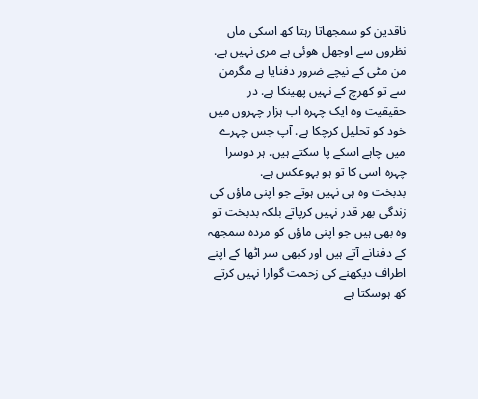ناقدین کو سمجھاتا رہتا کھ اسکی ماں نظروں سے اوجھل ھوئی ہے مری نہیں ہے. من مٹی کے نیچے ضرور دفنایا ہے مگرمن سے تو کھرچ کے نہیں پھینکا ہے. در حقیقیت وہ ایک چہرہ اب ہزار چہروں میں خود کو تحلیل کرچکا ہے. آپ جس چہرے میں چاہے اسکے پا سکتے ہیں. ہر دوسرا چہرہ اسی کا تو ہو بہوعکس ہے.
بدبخت وہ ہی نہیں ہوتے جو اپنی ماؤں کی زندگی بھر قدر نہیں کرپاتے بلکہ بدبخت تو وہ بھی ہیں جو اپنی ماؤں کو مردہ سمجھہ کے دفنانے آتے ہیں اور کبھی سر اٹھا کے اپنے اطراف دیکھنے کی زحمت گوارا نہیں کرتے کھ ہوسکتا ہے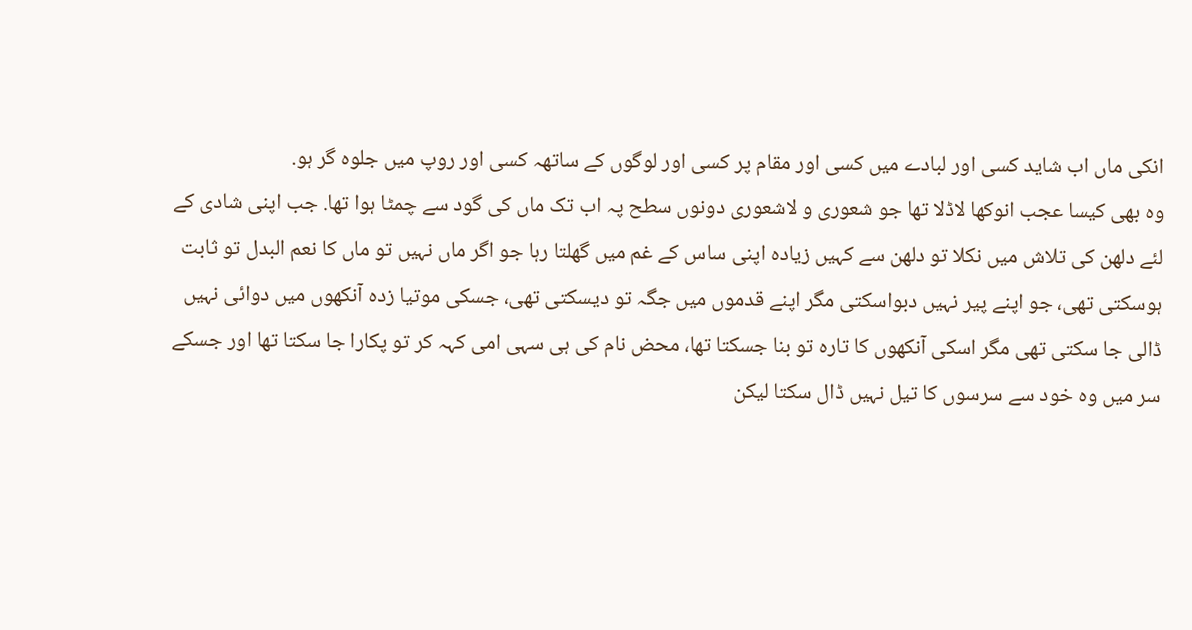انکی ماں اب شاید کسی اور لبادے میں کسی اور مقام پر کسی اور لوگوں کے ساتھہ کسی اور روپ میں جلوہ گر ہو.
وہ بھی کیسا عجب انوکھا لاڈلا تھا جو شعوری و لاشعوری دونوں سطح پہ اب تک ماں کی گود سے چمٹا ہوا تھا. جب اپنی شادی کے لئے دلھن کی تلاش میں نکلا تو دلھن سے کہیں زیادہ اپنی ساس کے غم میں گھلتا رہا جو اگر ماں نہیں تو ماں کا نعم البدل تو ثابت ہوسکتی تھی، جو اپنے پیر نہیں دبواسکتی مگر اپنے قدموں میں جگہ تو دیسکتی تھی، جسکی موتیا زدہ آنکھوں میں دوائی نہیں ڈالی جا سکتی تھی مگر اسکی آنکھوں کا تارہ تو بنا جسکتا تھا، محض نام کی ہی سہی امی کہہ کر تو پکارا جا سکتا تھا اور جسکے سر میں وہ خود سے سرسوں کا تیل نہیں ڈال سکتا لیکن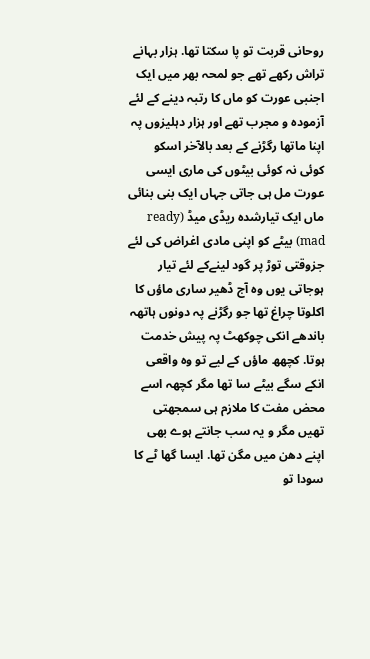روحانی قربت تو پا سکتا تھا. ہزار بہانے تراش رکھے تھے جو لمحہ بھر میں ایک اجنبی عورت کو ماں کا رتبہ دینے کے لئے آزمودہ و مجرب تھے اور ہزار دہلیزوں پہ اپنا ماتھا رگڑنے کے بعد بالآخر اسکو کوئی نہ کوئی بیٹوں کی ماری ایسی عورت مل ہی جاتی جہاں ایک بنی بنائی ماں ایک تیارشدہ ریڈی میڈ (ready mad) بیٹے کو اپنی مادی اغراض کی لئے جزوقتی توڑ پر گود لینےکے لئے تیار ہوجاتی یوں وہ آج ڈھیر ساری ماؤں کا اکلوتا چراغ تھا جو رگڑنے پہ دونوں ہاتھہ باندھے انکی چوکھٹ پہ پیش خدمت ہوتا. کچھھ ماؤں کے لیے تو وہ واقعی انکے سگے بیٹے سا تھا مگر کچھہ اسے محض مفت کا ملازم ہی سمجھتی تھیں مگر و یہ سب جانتے ہوے بھی اپنے دھن میں مگن تھا. ایسا گھا ٹے کا سودا تو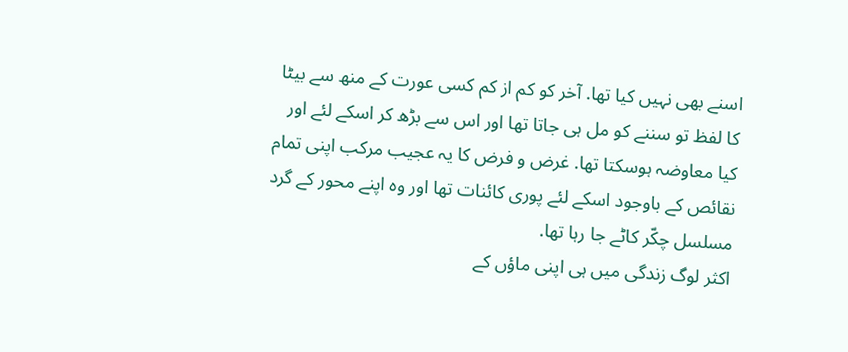اسنے بھی نہیں کیا تھا. آخر کو کم از کم کسی عورت کے منھ سے بیٹا کا لفظ تو سننے کو مل ہی جاتا تھا اور اس سے بڑھ کر اسکے لئے اور کیا معاوضہ ہوسکتا تھا. غرض و فرض کا یہ عجیب مرکب اپنی تمام نقائص کے باوجود اسکے لئے پوری کائنات تھا اور وہ اپنے محور کے گرد مسلسل چکّر کاٹے جا رہا تھا.
اکثر لوگ زندگی میں ہی اپنی ماؤں کے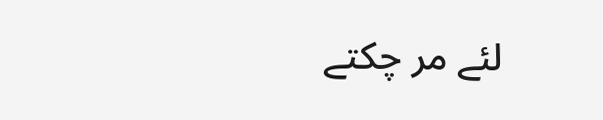لئے مر چکتے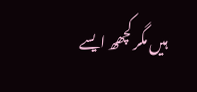ہیں مگر کچھھ ایسے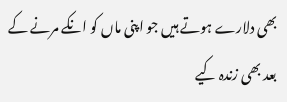بھی دلارے ہوتے ہیں جو اپنی ماں کو انکے مرنے کے بعد بھی زندہ کیے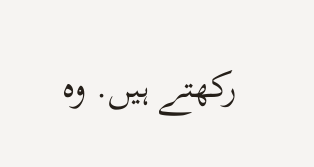رکھتے ہیں. وہ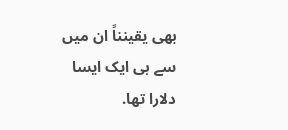بھی یقینناً ان میں سے ہی ایک ایسا دلارا تھا.